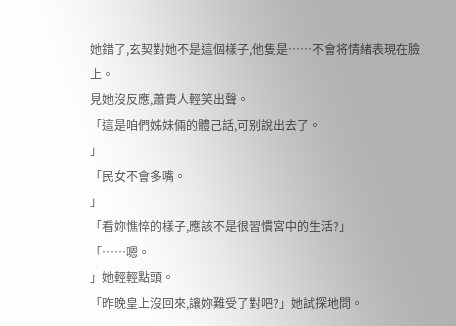她錯了,玄契對她不是這個樣子,他隻是……不會将情緒表現在臉上。
見她沒反應,蕭貴人輕笑出聲。
「這是咱們姊妹倆的體己話,可别說出去了。
」
「民女不會多嘴。
」
「看妳憔悴的樣子,應該不是很習慣宮中的生活?」
「……嗯。
」她輕輕點頭。
「昨晚皇上沒回來,讓妳難受了對吧?」她試探地問。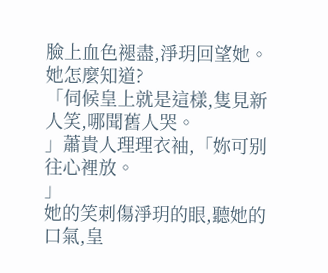臉上血色褪盡,淨玥回望她。
她怎麼知道?
「伺候皇上就是這樣,隻見新人笑,哪聞舊人哭。
」蕭貴人理理衣袖,「妳可别往心裡放。
」
她的笑刺傷淨玥的眼,聽她的口氣,皇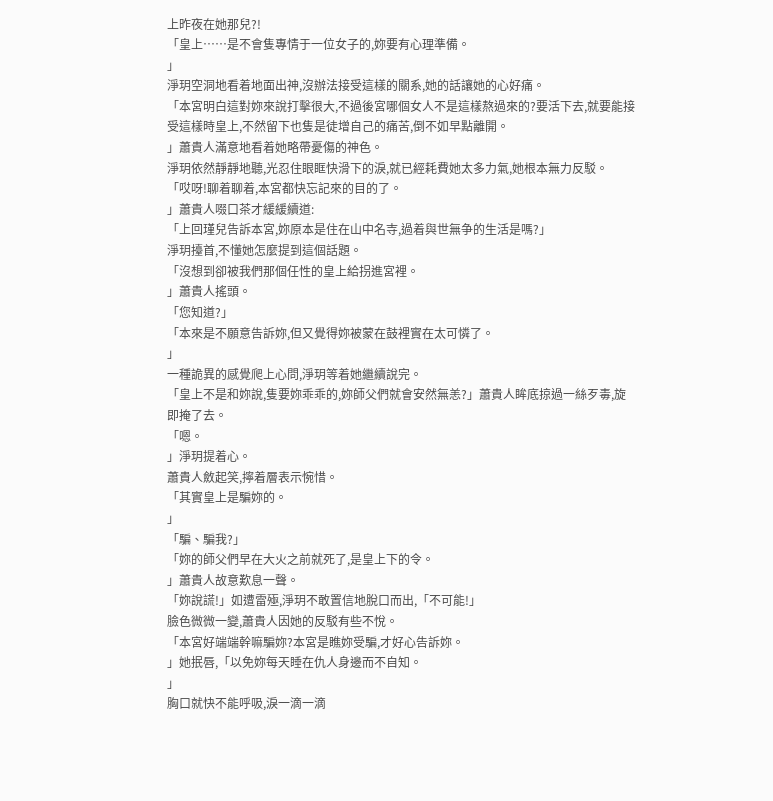上昨夜在她那兒?!
「皇上……是不會隻專情于一位女子的,妳要有心理準備。
」
淨玥空洞地看着地面出神,沒辦法接受這樣的關系,她的話讓她的心好痛。
「本宮明白這對妳來說打擊很大,不過後宮哪個女人不是這樣熬過來的?要活下去,就要能接受這樣時皇上,不然留下也隻是徒增自己的痛苦,倒不如早點離開。
」蕭貴人滿意地看着她略帶憂傷的神色。
淨玥依然靜靜地聽,光忍住眼眶快滑下的淚,就已經耗費她太多力氣,她根本無力反駁。
「哎呀!聊着聊着,本宮都快忘記來的目的了。
」蕭貴人啜口茶才緩緩續道:
「上回瑾兒告訴本宮,妳原本是住在山中名寺,過着與世無争的生活是嗎?」
淨玥擡首,不懂她怎麼提到這個話題。
「沒想到卻被我們那個任性的皇上給拐進宮裡。
」蕭貴人搖頭。
「您知道?」
「本來是不願意告訴妳,但又覺得妳被蒙在鼓裡實在太可憐了。
」
一種詭異的感覺爬上心問,淨玥等着她繼續說完。
「皇上不是和妳說,隻要妳乖乖的,妳師父們就會安然無恙?」蕭貴人眸底掠過一絲歹毒,旋即掩了去。
「嗯。
」淨玥提着心。
蕭貴人斂起笑,擰着層表示惋惜。
「其實皇上是騙妳的。
」
「騙、騙我?」
「妳的師父們早在大火之前就死了,是皇上下的令。
」蕭貴人故意歎息一聲。
「妳說謊!」如遭雷殛,淨玥不敢置信地脫口而出,「不可能!」
臉色微微一變,蕭貴人因她的反駁有些不悅。
「本宮好端端幹嘛騙妳?本宮是瞧妳受騙,才好心告訴妳。
」她抿唇,「以免妳每天睡在仇人身邊而不自知。
」
胸口就快不能呼吸,淚一滴一滴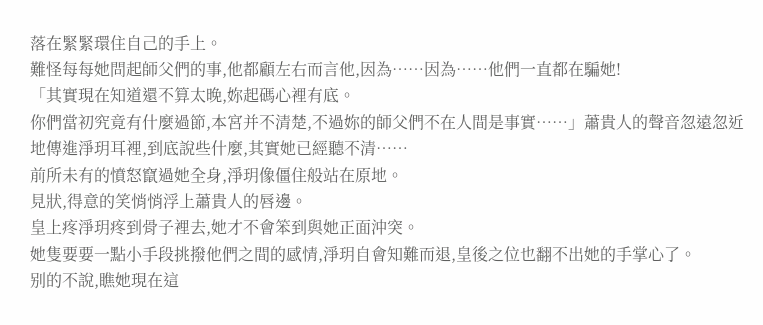落在緊緊環住自己的手上。
難怪每每她問起師父們的事,他都顧左右而言他,因為……因為……他們一直都在騙她!
「其實現在知道還不算太晚,妳起碼心裡有底。
你們當初究竟有什麼過節,本宮并不清楚,不過妳的師父們不在人間是事實……」蕭貴人的聲音忽遠忽近地傳進淨玥耳裡,到底說些什麼,其實她已經聽不清……
前所未有的憤怒竄過她全身,淨玥像僵住般站在原地。
見狀,得意的笑悄悄浮上蕭貴人的唇邊。
皇上疼淨玥疼到骨子裡去,她才不會笨到與她正面沖突。
她隻要要一點小手段挑撥他們之間的感情,淨玥自會知難而退,皇後之位也翻不出她的手掌心了。
别的不說,瞧她現在這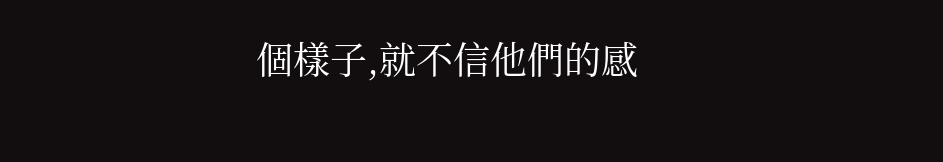個樣子,就不信他們的感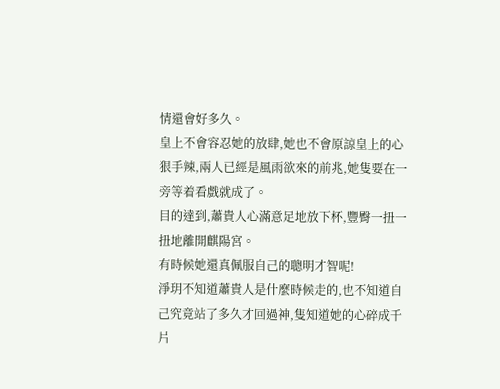情還會好多久。
皇上不會容忍她的放肆,她也不會原諒皇上的心狠手辣,兩人已經是風雨欲來的前兆,她隻要在一旁等着看戲就成了。
目的達到,蕭貴人心滿意足地放下杯,豐臀一扭一扭地離開麒陽宮。
有時候她還真佩服自己的聰明才智呢!
淨玥不知道蕭貴人是什麼時候走的,也不知道自己究竟站了多久才回過神,隻知道她的心碎成千片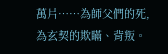萬片……為師父們的死,為玄契的欺瞞、背叛。